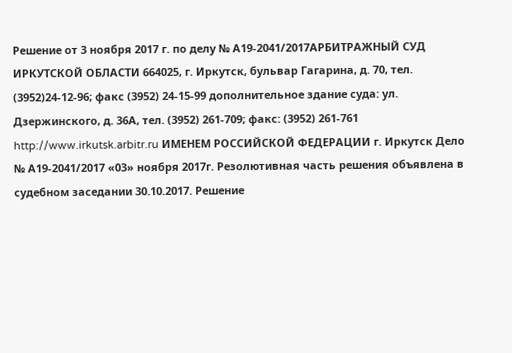Решение от 3 ноября 2017 г. по делу № А19-2041/2017АРБИТРАЖНЫЙ СУД ИРКУТСКОЙ ОБЛАСТИ 664025, г. Иркутск, бульвар Гагарина, д. 70, тел. (3952)24-12-96; факс (3952) 24-15-99 дополнительное здание суда: ул. Дзержинского, д. 36А, тел. (3952) 261-709; факс: (3952) 261-761 http://www.irkutsk.arbitr.ru ИМЕНЕМ РОССИЙСКОЙ ФЕДЕРАЦИИ г. Иркутск Дело № А19-2041/2017 «03» ноября 2017г. Резолютивная часть решения объявлена в судебном заседании 30.10.2017. Решение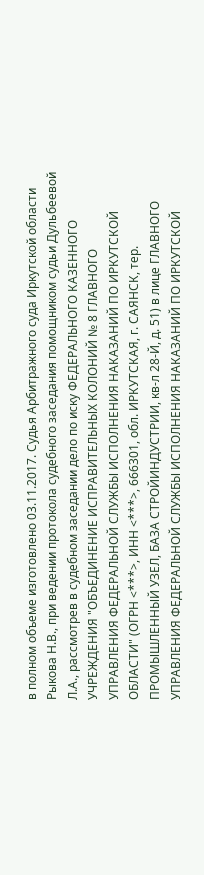в полном объеме изготовлено 03.11.2017. Судья Арбитражного суда Иркутской области Рыкова Н.В., при ведении протокола судебного заседания помощником судьи Дульбеевой Л.А., рассмотрев в судебном заседании дело по иску ФЕДЕРАЛЬНОГО КАЗЕННОГО УЧРЕЖДЕНИЯ "ОБЪЕДИНЕНИЕ ИСПРАВИТЕЛЬНЫХ КОЛОНИЙ № 8 ГЛАВНОГО УПРАВЛЕНИЯ ФЕДЕРАЛЬНОЙ СЛУЖБЫ ИСПОЛНЕНИЯ НАКАЗАНИЙ ПО ИРКУТСКОЙ ОБЛАСТИ" (ОГРН <***>, ИНН <***>, 666301, обл. ИРКУТСКАЯ, г. САЯНСК, тер. ПРОМЫШЛЕННЫЙ УЗЕЛ, БАЗА СТРОЙИНДУСТРИИ, кв-л 28-Й, д. 51) в лице ГЛАВНОГО УПРАВЛЕНИЯ ФЕДЕРАЛЬНОЙ СЛУЖБЫ ИСПОЛНЕНИЯ НАКАЗАНИЙ ПО ИРКУТСКОЙ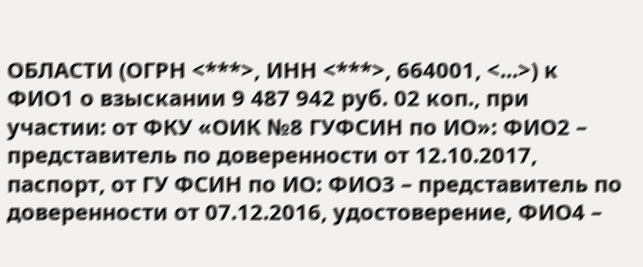ОБЛАСТИ (ОГРН <***>, ИНН <***>, 664001, <...>) к ФИО1 о взыскании 9 487 942 руб. 02 коп., при участии: от ФКУ «ОИК №8 ГУФСИН по ИО»: ФИО2 – представитель по доверенности от 12.10.2017, паспорт, от ГУ ФСИН по ИО: ФИО3 – представитель по доверенности от 07.12.2016, удостоверение, ФИО4 –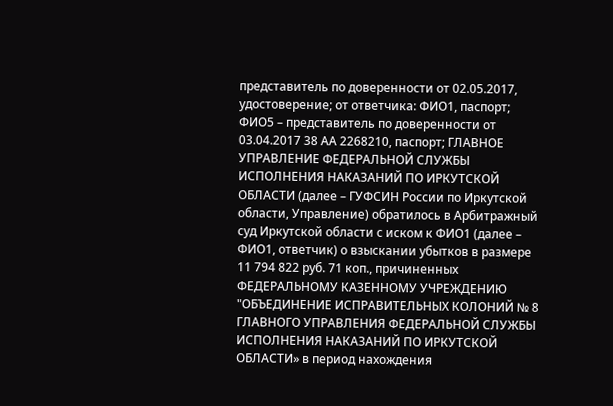представитель по доверенности от 02.05.2017, удостоверение; от ответчика: ФИО1, паспорт; ФИО5 – представитель по доверенности от 03.04.2017 38 АА 2268210, паспорт; ГЛАВНОЕ УПРАВЛЕНИЕ ФЕДЕРАЛЬНОЙ СЛУЖБЫ ИСПОЛНЕНИЯ НАКАЗАНИЙ ПО ИРКУТСКОЙ ОБЛАСТИ (далее – ГУФСИН России по Иркутской области, Управление) обратилось в Арбитражный суд Иркутской области с иском к ФИО1 (далее – ФИО1, ответчик) о взыскании убытков в размере 11 794 822 руб. 71 коп., причиненных ФЕДЕРАЛЬНОМУ КАЗЕННОМУ УЧРЕЖДЕНИЮ "ОБЪЕДИНЕНИЕ ИСПРАВИТЕЛЬНЫХ КОЛОНИЙ № 8 ГЛАВНОГО УПРАВЛЕНИЯ ФЕДЕРАЛЬНОЙ СЛУЖБЫ ИСПОЛНЕНИЯ НАКАЗАНИЙ ПО ИРКУТСКОЙ ОБЛАСТИ» в период нахождения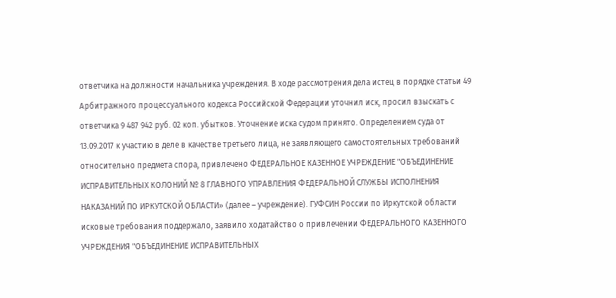ответчика на должности начальника учреждения. В ходе рассмотрения дела истец в порядке статьи 49 Арбитражного процессуального кодекса Российской Федерации уточнил иск, просил взыскать с ответчика 9 487 942 руб. 02 коп. убытков. Уточнение иска судом принято. Определением суда от 13.09.2017 к участию в деле в качестве третьего лица, не заявляющего самостоятельных требований относительно предмета спора, привлечено ФЕДЕРАЛЬНОЕ КАЗЕННОЕ УЧРЕЖДЕНИЕ "ОБЪЕДИНЕНИЕ ИСПРАВИТЕЛЬНЫХ КОЛОНИЙ № 8 ГЛАВНОГО УПРАВЛЕНИЯ ФЕДЕРАЛЬНОЙ СЛУЖБЫ ИСПОЛНЕНИЯ НАКАЗАНИЙ ПО ИРКУТСКОЙ ОБЛАСТИ» (далее – учреждение). ГУФСИН России по Иркутской области исковые требования поддержало, заявило ходатайство о привлечении ФЕДЕРАЛЬНОГО КАЗЕННОГО УЧРЕЖДЕНИЯ "ОБЪЕДИНЕНИЕ ИСПРАВИТЕЛЬНЫХ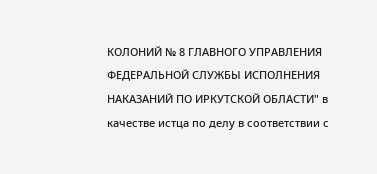КОЛОНИЙ № 8 ГЛАВНОГО УПРАВЛЕНИЯ ФЕДЕРАЛЬНОЙ СЛУЖБЫ ИСПОЛНЕНИЯ НАКАЗАНИЙ ПО ИРКУТСКОЙ ОБЛАСТИ" в качестве истца по делу в соответствии с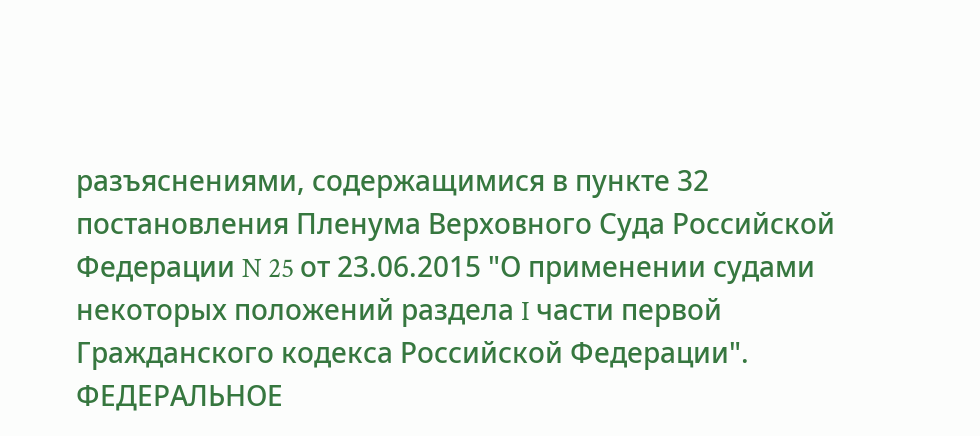разъяснениями, содержащимися в пункте 32 постановления Пленума Верховного Суда Российской Федерации N 25 от 23.06.2015 "О применении судами некоторых положений раздела I части первой Гражданского кодекса Российской Федерации". ФЕДЕРАЛЬНОЕ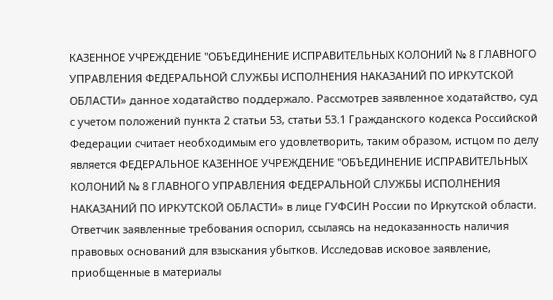КАЗЕННОЕ УЧРЕЖДЕНИЕ "ОБЪЕДИНЕНИЕ ИСПРАВИТЕЛЬНЫХ КОЛОНИЙ № 8 ГЛАВНОГО УПРАВЛЕНИЯ ФЕДЕРАЛЬНОЙ СЛУЖБЫ ИСПОЛНЕНИЯ НАКАЗАНИЙ ПО ИРКУТСКОЙ ОБЛАСТИ» данное ходатайство поддержало. Рассмотрев заявленное ходатайство, суд с учетом положений пункта 2 статьи 53, статьи 53.1 Гражданского кодекса Российской Федерации считает необходимым его удовлетворить, таким образом, истцом по делу является ФЕДЕРАЛЬНОЕ КАЗЕННОЕ УЧРЕЖДЕНИЕ "ОБЪЕДИНЕНИЕ ИСПРАВИТЕЛЬНЫХ КОЛОНИЙ № 8 ГЛАВНОГО УПРАВЛЕНИЯ ФЕДЕРАЛЬНОЙ СЛУЖБЫ ИСПОЛНЕНИЯ НАКАЗАНИЙ ПО ИРКУТСКОЙ ОБЛАСТИ» в лице ГУФСИН России по Иркутской области. Ответчик заявленные требования оспорил, ссылаясь на недоказанность наличия правовых оснований для взыскания убытков. Исследовав исковое заявление, приобщенные в материалы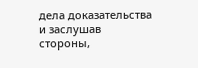дела доказательства и заслушав стороны,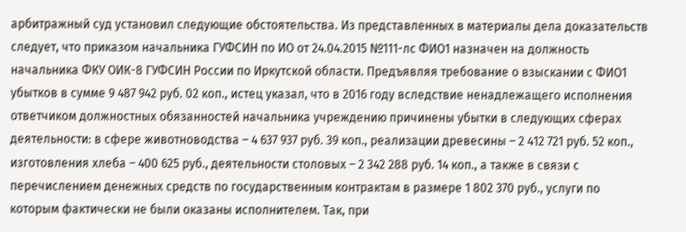арбитражный суд установил следующие обстоятельства. Из представленных в материалы дела доказательств следует, что приказом начальника ГУФСИН по ИО от 24.04.2015 №111-лс ФИО1 назначен на должность начальника ФКУ ОИК-8 ГУФСИН России по Иркутской области. Предъявляя требование о взыскании с ФИО1 убытков в сумме 9 487 942 руб. 02 коп., истец указал, что в 2016 году вследствие ненадлежащего исполнения ответчиком должностных обязанностей начальника учреждению причинены убытки в следующих сферах деятельности: в сфере животноводства – 4 637 937 руб. 39 коп., реализации древесины – 2 412 721 руб. 52 коп., изготовления хлеба – 400 625 руб., деятельности столовых – 2 342 288 руб. 14 коп., а также в связи с перечислением денежных средств по государственным контрактам в размере 1 802 370 руб., услуги по которым фактически не были оказаны исполнителем. Так, при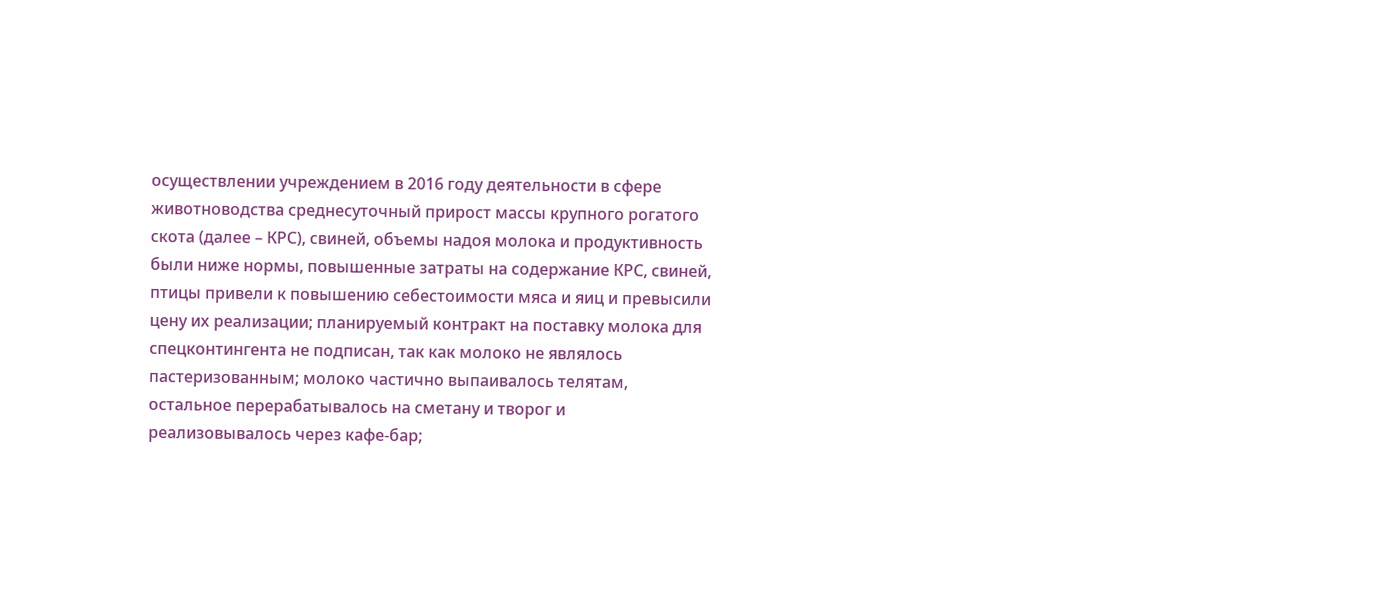осуществлении учреждением в 2016 году деятельности в сфере животноводства среднесуточный прирост массы крупного рогатого скота (далее – КРС), свиней, объемы надоя молока и продуктивность были ниже нормы, повышенные затраты на содержание КРС, свиней, птицы привели к повышению себестоимости мяса и яиц и превысили цену их реализации; планируемый контракт на поставку молока для спецконтингента не подписан, так как молоко не являлось пастеризованным; молоко частично выпаивалось телятам, остальное перерабатывалось на сметану и творог и реализовывалось через кафе-бар;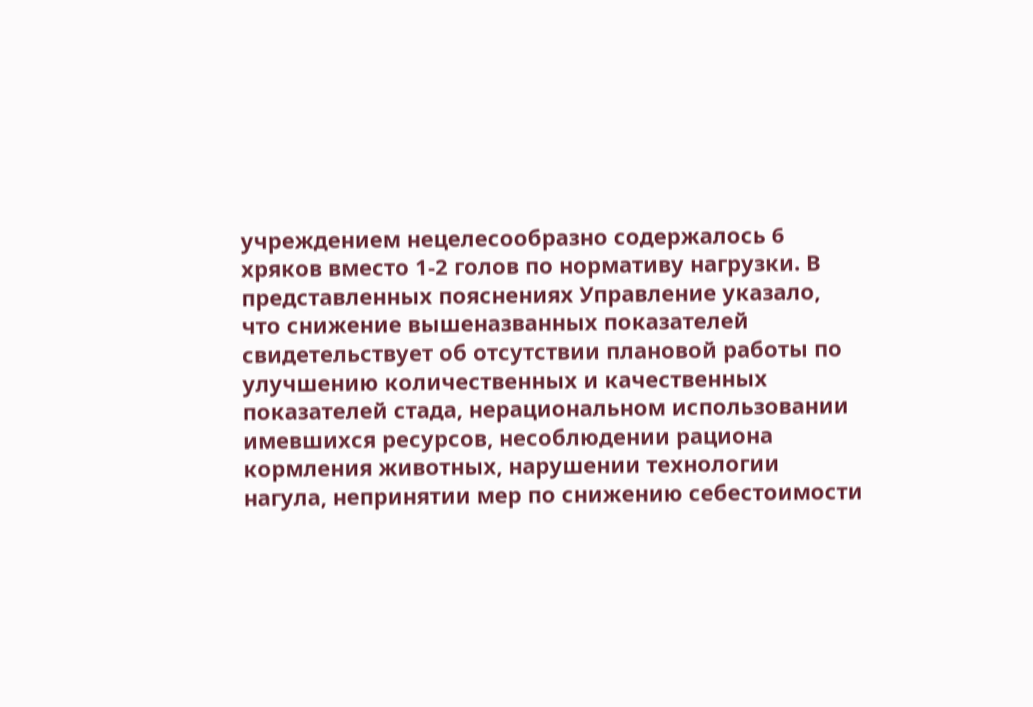учреждением нецелесообразно содержалось 6 хряков вместо 1-2 голов по нормативу нагрузки. В представленных пояснениях Управление указало, что снижение вышеназванных показателей свидетельствует об отсутствии плановой работы по улучшению количественных и качественных показателей стада, нерациональном использовании имевшихся ресурсов, несоблюдении рациона кормления животных, нарушении технологии нагула, непринятии мер по снижению себестоимости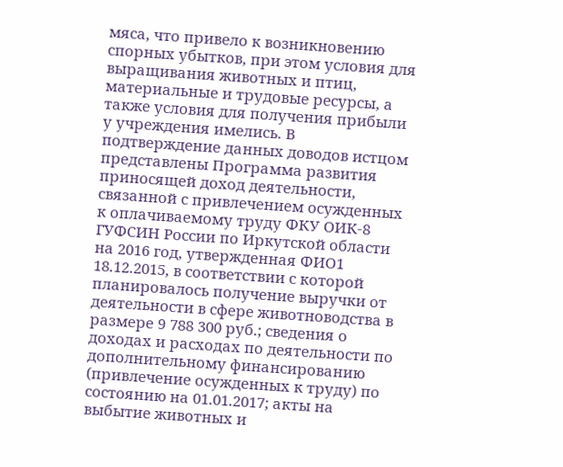мяса, что привело к возникновению спорных убытков, при этом условия для выращивания животных и птиц, материальные и трудовые ресурсы, а также условия для получения прибыли у учреждения имелись. В подтверждение данных доводов истцом представлены Программа развития приносящей доход деятельности, связанной с привлечением осужденных к оплачиваемому труду ФКУ ОИК-8 ГУФСИН России по Иркутской области на 2016 год, утвержденная ФИО1 18.12.2015, в соответствии с которой планировалось получение выручки от деятельности в сфере животноводства в размере 9 788 300 руб.; сведения о доходах и расходах по деятельности по дополнительному финансированию (привлечение осужденных к труду) по состоянию на 01.01.2017; акты на выбытие животных и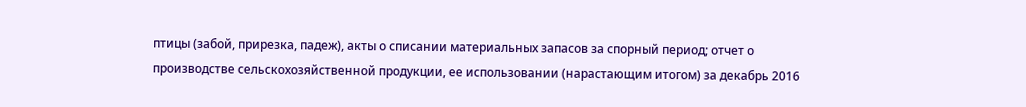птицы (забой, прирезка, падеж), акты о списании материальных запасов за спорный период; отчет о производстве сельскохозяйственной продукции, ее использовании (нарастающим итогом) за декабрь 2016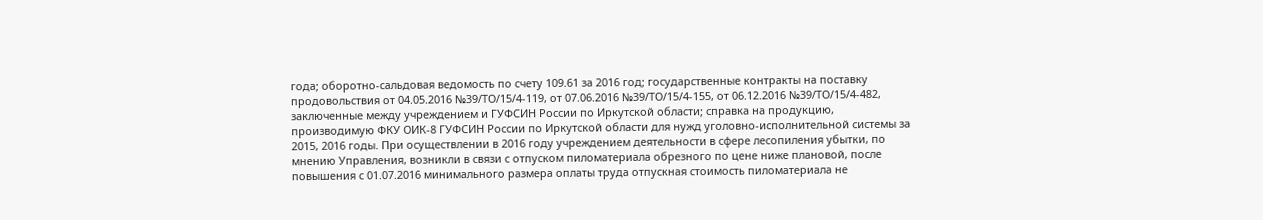года; оборотно-сальдовая ведомость по счету 109.61 за 2016 год; государственные контракты на поставку продовольствия от 04.05.2016 №39/ТО/15/4-119, от 07.06.2016 №39/ТО/15/4-155, от 06.12.2016 №39/ТО/15/4-482, заключенные между учреждением и ГУФСИН России по Иркутской области; справка на продукцию, производимую ФКУ ОИК-8 ГУФСИН России по Иркутской области для нужд уголовно-исполнительной системы за 2015, 2016 годы. При осуществлении в 2016 году учреждением деятельности в сфере лесопиления убытки, по мнению Управления, возникли в связи с отпуском пиломатериала обрезного по цене ниже плановой, после повышения с 01.07.2016 минимального размера оплаты труда отпускная стоимость пиломатериала не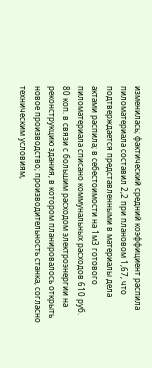изменилась; фактический средний коэффициент распила пиломатериала составил 2,2 при плановом 1,67, что подтверждается представленными в материалы дела актами распила; в себестоимости на 1м3 готового пиломатериала списано коммунальных расходов 610 руб. 80 коп. в связи с большим расходом электроэнергии на реконструкцию здания, в котором планировалось открыть новое производство; производительность станка, согласно техническим условиям,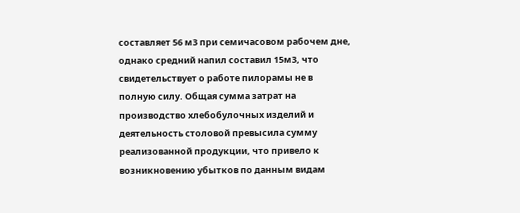составляет 56 м3 при семичасовом рабочем дне, однако средний напил составил 15м3, что свидетельствует о работе пилорамы не в полную силу. Общая сумма затрат на производство хлебобулочных изделий и деятельность столовой превысила сумму реализованной продукции, что привело к возникновению убытков по данным видам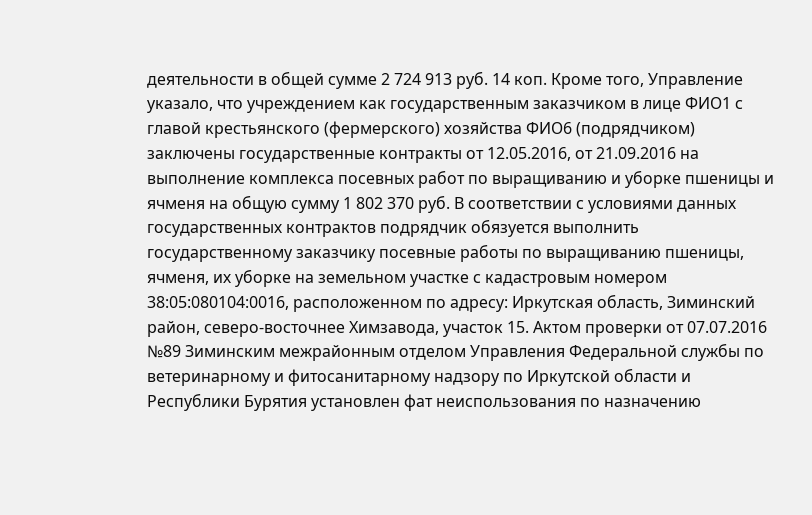деятельности в общей сумме 2 724 913 руб. 14 коп. Кроме того, Управление указало, что учреждением как государственным заказчиком в лице ФИО1 с главой крестьянского (фермерского) хозяйства ФИО6 (подрядчиком) заключены государственные контракты от 12.05.2016, от 21.09.2016 на выполнение комплекса посевных работ по выращиванию и уборке пшеницы и ячменя на общую сумму 1 802 370 руб. В соответствии с условиями данных государственных контрактов подрядчик обязуется выполнить государственному заказчику посевные работы по выращиванию пшеницы, ячменя, их уборке на земельном участке с кадастровым номером 38:05:080104:0016, расположенном по адресу: Иркутская область, Зиминский район, северо-восточнее Химзавода, участок 15. Актом проверки от 07.07.2016 №89 Зиминским межрайонным отделом Управления Федеральной службы по ветеринарному и фитосанитарному надзору по Иркутской области и Республики Бурятия установлен фат неиспользования по назначению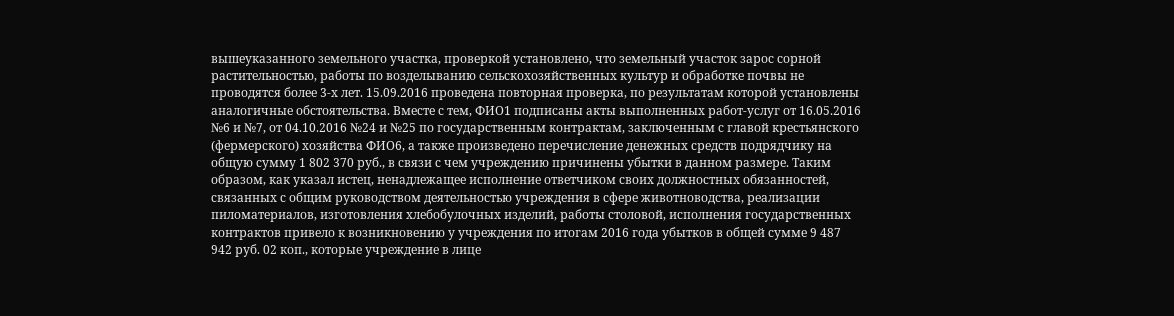вышеуказанного земельного участка, проверкой установлено, что земельный участок зарос сорной растительностью, работы по возделыванию сельскохозяйственных культур и обработке почвы не проводятся более 3-х лет. 15.09.2016 проведена повторная проверка, по результатам которой установлены аналогичные обстоятельства. Вместе с тем, ФИО1 подписаны акты выполненных работ-услуг от 16.05.2016 №6 и №7, от 04.10.2016 №24 и №25 по государственным контрактам, заключенным с главой крестьянского (фермерского) хозяйства ФИО6, а также произведено перечисление денежных средств подрядчику на общую сумму 1 802 370 руб., в связи с чем учреждению причинены убытки в данном размере. Таким образом, как указал истец, ненадлежащее исполнение ответчиком своих должностных обязанностей, связанных с общим руководством деятельностью учреждения в сфере животноводства, реализации пиломатериалов, изготовления хлебобулочных изделий, работы столовой, исполнения государственных контрактов привело к возникновению у учреждения по итогам 2016 года убытков в общей сумме 9 487 942 руб. 02 коп., которые учреждение в лице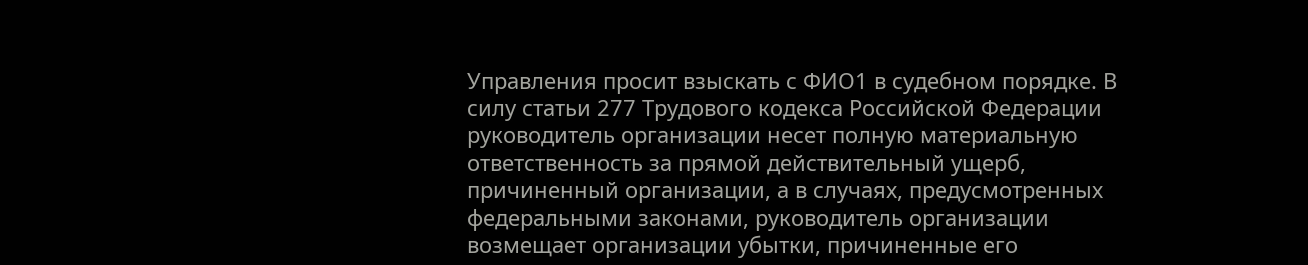Управления просит взыскать с ФИО1 в судебном порядке. В силу статьи 277 Трудового кодекса Российской Федерации руководитель организации несет полную материальную ответственность за прямой действительный ущерб, причиненный организации, а в случаях, предусмотренных федеральными законами, руководитель организации возмещает организации убытки, причиненные его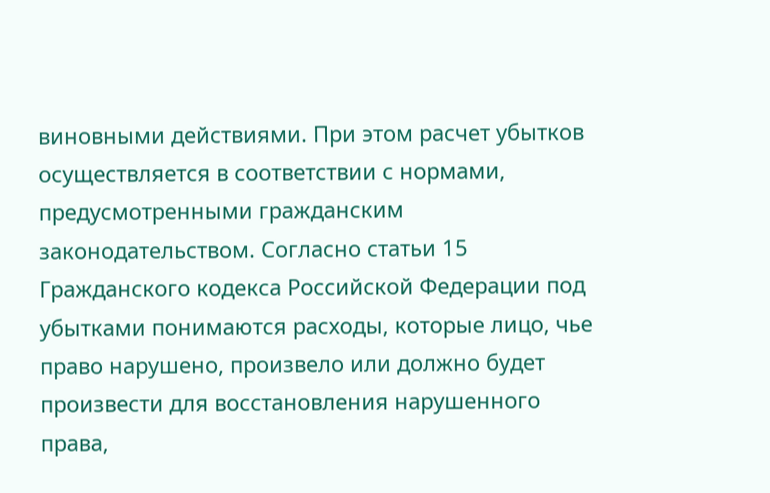виновными действиями. При этом расчет убытков осуществляется в соответствии с нормами, предусмотренными гражданским законодательством. Согласно статьи 15 Гражданского кодекса Российской Федерации под убытками понимаются расходы, которые лицо, чье право нарушено, произвело или должно будет произвести для восстановления нарушенного права,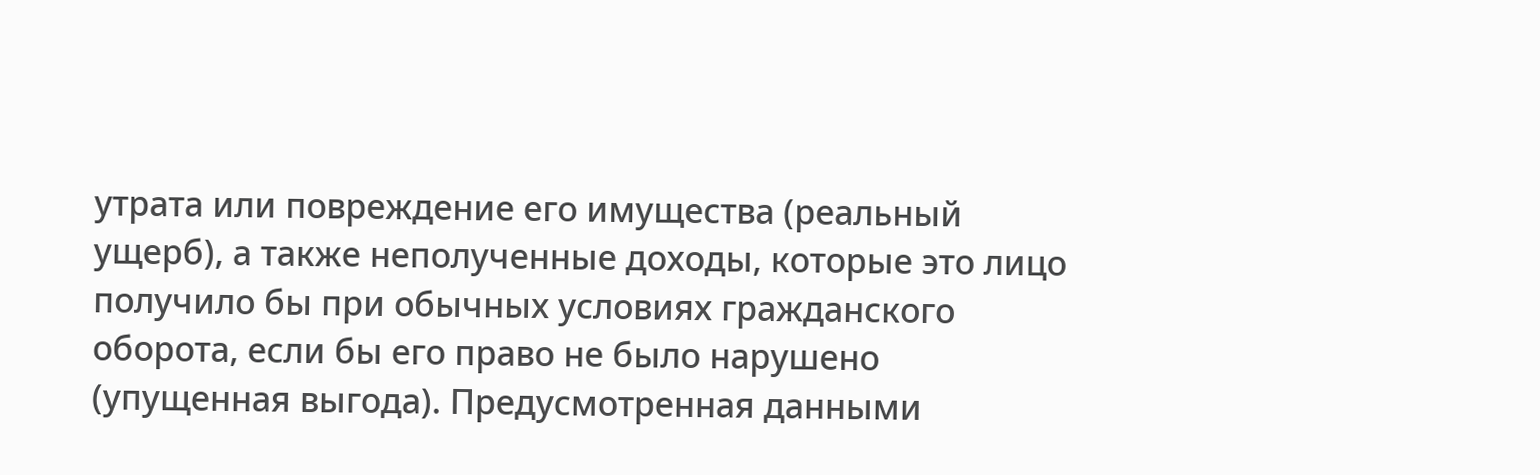утрата или повреждение его имущества (реальный ущерб), а также неполученные доходы, которые это лицо получило бы при обычных условиях гражданского оборота, если бы его право не было нарушено (упущенная выгода). Предусмотренная данными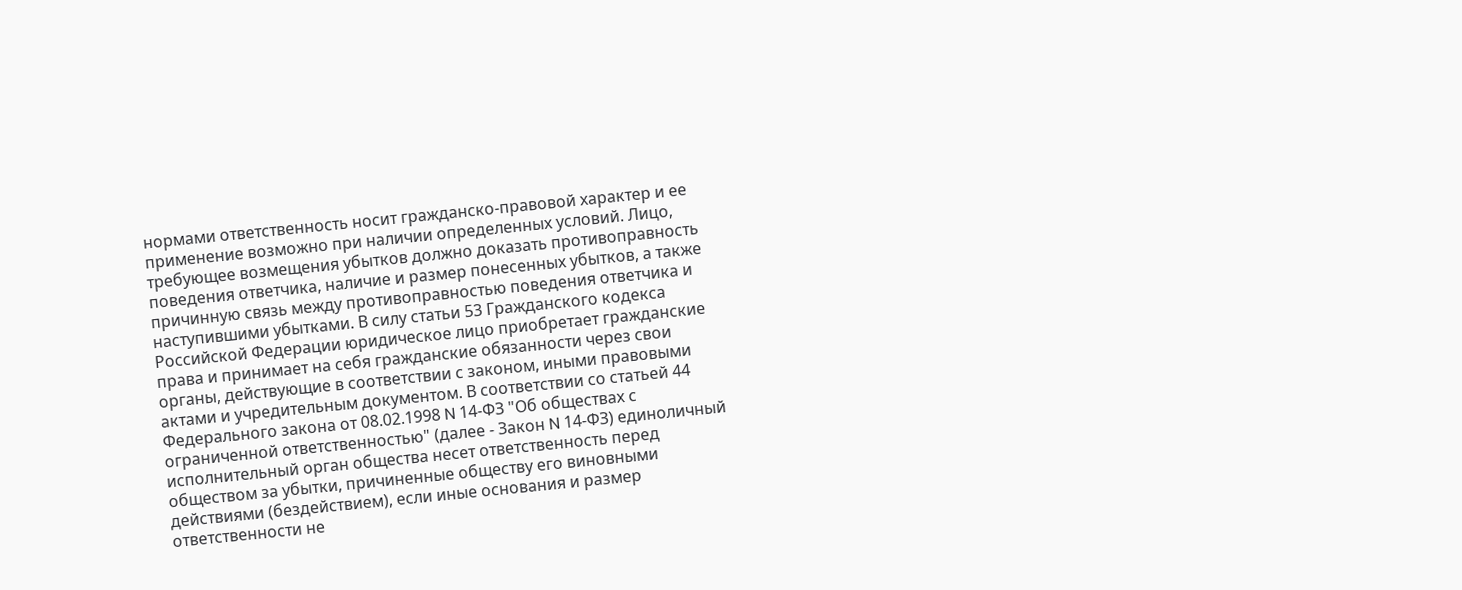нормами ответственность носит гражданско-правовой характер и ее применение возможно при наличии определенных условий. Лицо, требующее возмещения убытков должно доказать противоправность поведения ответчика, наличие и размер понесенных убытков, а также причинную связь между противоправностью поведения ответчика и наступившими убытками. В силу статьи 53 Гражданского кодекса Российской Федерации юридическое лицо приобретает гражданские права и принимает на себя гражданские обязанности через свои органы, действующие в соответствии с законом, иными правовыми актами и учредительным документом. В соответствии со статьей 44 Федерального закона от 08.02.1998 N 14-ФЗ "Об обществах с ограниченной ответственностью" (далее - Закон N 14-ФЗ) единоличный исполнительный орган общества несет ответственность перед обществом за убытки, причиненные обществу его виновными действиями (бездействием), если иные основания и размер ответственности не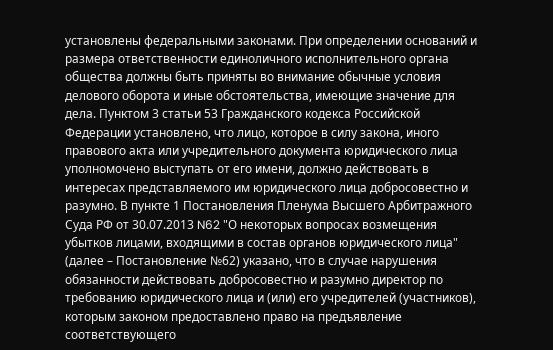установлены федеральными законами. При определении оснований и размера ответственности единоличного исполнительного органа общества должны быть приняты во внимание обычные условия делового оборота и иные обстоятельства, имеющие значение для дела. Пунктом 3 статьи 53 Гражданского кодекса Российской Федерации установлено, что лицо, которое в силу закона, иного правового акта или учредительного документа юридического лица уполномочено выступать от его имени, должно действовать в интересах представляемого им юридического лица добросовестно и разумно. В пункте 1 Постановления Пленума Высшего Арбитражного Суда РФ от 30.07.2013 N62 "О некоторых вопросах возмещения убытков лицами, входящими в состав органов юридического лица" (далее – Постановление №62) указано, что в случае нарушения обязанности действовать добросовестно и разумно директор по требованию юридического лица и (или) его учредителей (участников), которым законом предоставлено право на предъявление соответствующего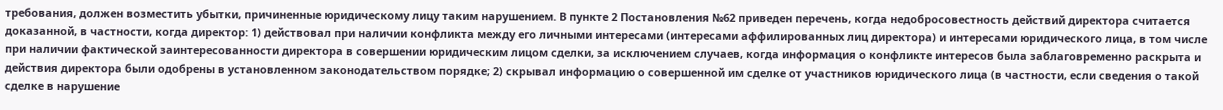требования, должен возместить убытки, причиненные юридическому лицу таким нарушением. В пункте 2 Постановления №62 приведен перечень, когда недобросовестность действий директора считается доказанной, в частности, когда директор: 1) действовал при наличии конфликта между его личными интересами (интересами аффилированных лиц директора) и интересами юридического лица, в том числе при наличии фактической заинтересованности директора в совершении юридическим лицом сделки, за исключением случаев, когда информация о конфликте интересов была заблаговременно раскрыта и действия директора были одобрены в установленном законодательством порядке; 2) скрывал информацию о совершенной им сделке от участников юридического лица (в частности, если сведения о такой сделке в нарушение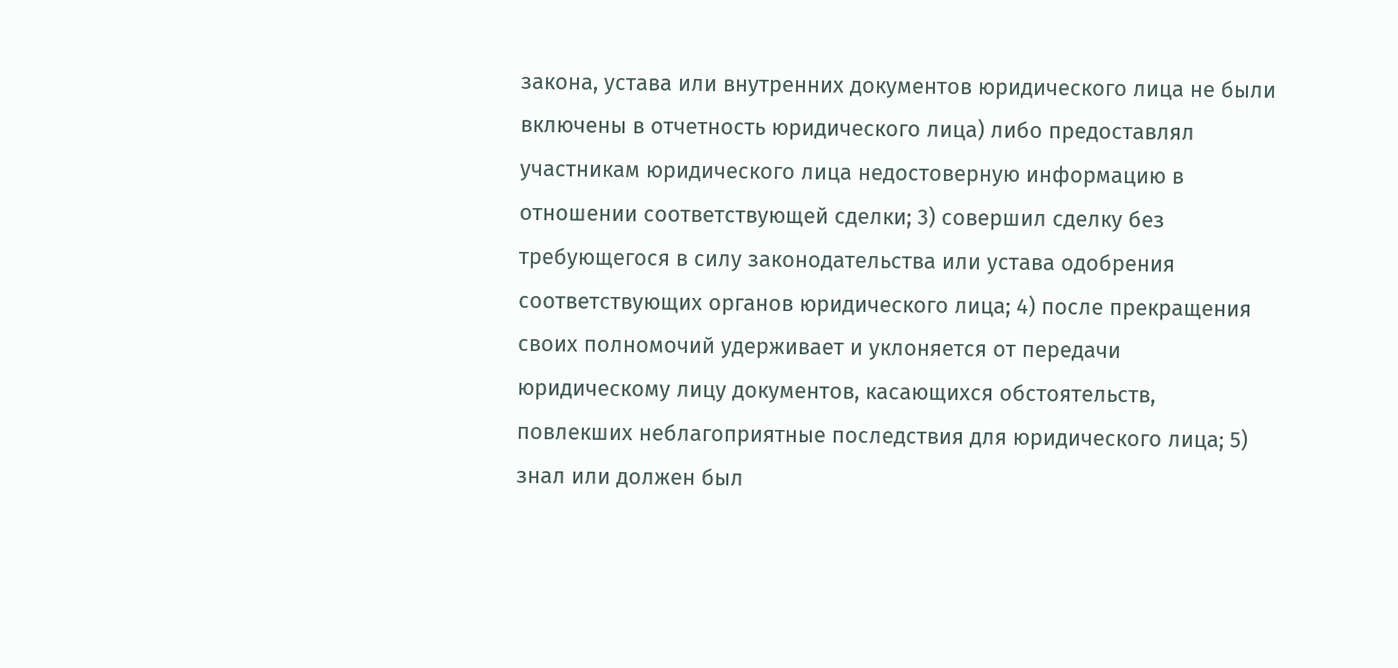закона, устава или внутренних документов юридического лица не были включены в отчетность юридического лица) либо предоставлял участникам юридического лица недостоверную информацию в отношении соответствующей сделки; 3) совершил сделку без требующегося в силу законодательства или устава одобрения соответствующих органов юридического лица; 4) после прекращения своих полномочий удерживает и уклоняется от передачи юридическому лицу документов, касающихся обстоятельств, повлекших неблагоприятные последствия для юридического лица; 5) знал или должен был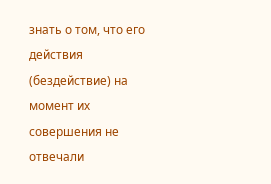знать о том, что его действия (бездействие) на момент их совершения не отвечали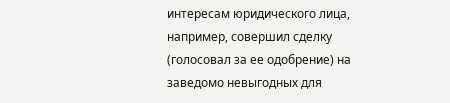интересам юридического лица, например, совершил сделку (голосовал за ее одобрение) на заведомо невыгодных для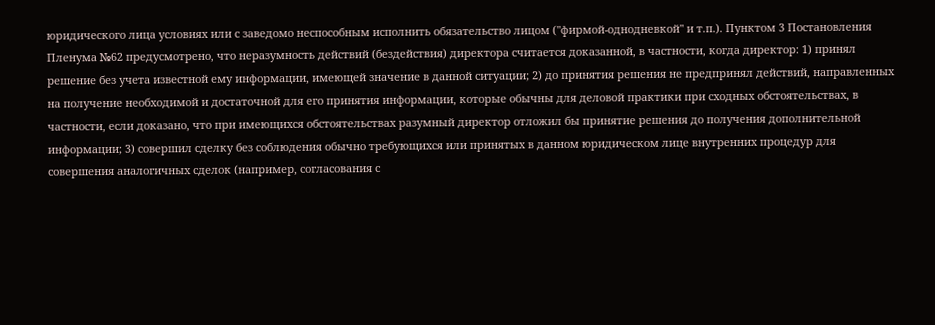юридического лица условиях или с заведомо неспособным исполнить обязательство лицом ("фирмой-однодневкой" и т.п.). Пунктом 3 Постановления Пленума №62 предусмотрено, что неразумность действий (бездействия) директора считается доказанной, в частности, когда директор: 1) принял решение без учета известной ему информации, имеющей значение в данной ситуации; 2) до принятия решения не предпринял действий, направленных на получение необходимой и достаточной для его принятия информации, которые обычны для деловой практики при сходных обстоятельствах, в частности, если доказано, что при имеющихся обстоятельствах разумный директор отложил бы принятие решения до получения дополнительной информации; 3) совершил сделку без соблюдения обычно требующихся или принятых в данном юридическом лице внутренних процедур для совершения аналогичных сделок (например, согласования с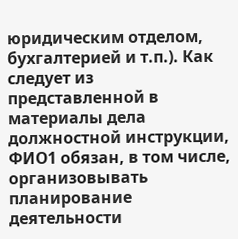юридическим отделом, бухгалтерией и т.п.). Как следует из представленной в материалы дела должностной инструкции, ФИО1 обязан, в том числе, организовывать планирование деятельности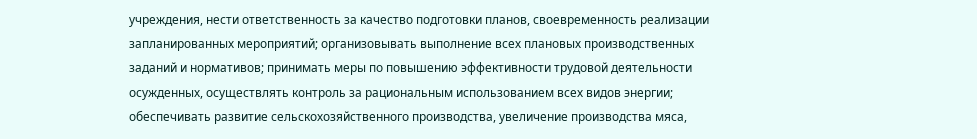учреждения, нести ответственность за качество подготовки планов, своевременность реализации запланированных мероприятий; организовывать выполнение всех плановых производственных заданий и нормативов; принимать меры по повышению эффективности трудовой деятельности осужденных, осуществлять контроль за рациональным использованием всех видов энергии; обеспечивать развитие сельскохозяйственного производства, увеличение производства мяса,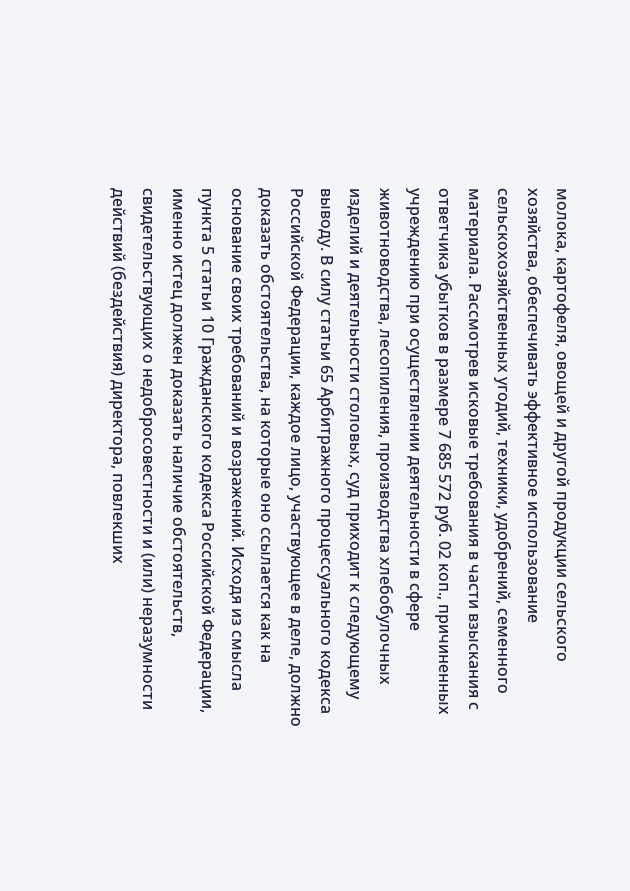молока, картофеля, овощей и другой продукции сельского хозяйства, обеспечивать эффективное использование сельскохозяйственных угодий, техники, удобрений, семенного материала. Рассмотрев исковые требования в части взыскания с ответчика убытков в размере 7 685 572 руб. 02 коп., причиненных учреждению при осуществлении деятельности в сфере животноводства, лесопиления, производства хлебобулочных изделий и деятельности столовых, суд приходит к следующему выводу. В силу статьи 65 Арбитражного процессуального кодекса Российской Федерации, каждое лицо, участвующее в деле, должно доказать обстоятельства, на которые оно ссылается как на основание своих требований и возражений. Исходя из смысла пункта 5 статьи 10 Гражданского кодекса Российской Федерации, именно истец должен доказать наличие обстоятельств, свидетельствующих о недобросовестности и (или) неразумности действий (бездействия) директора, повлекших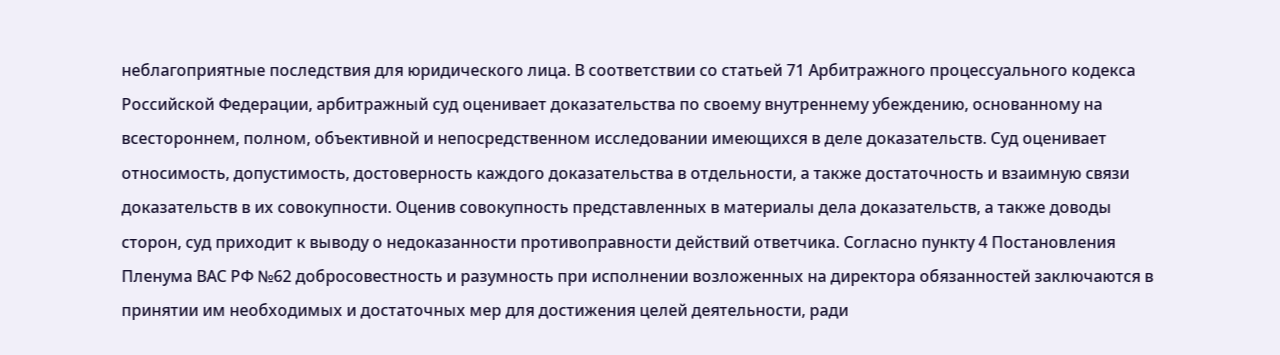неблагоприятные последствия для юридического лица. В соответствии со статьей 71 Арбитражного процессуального кодекса Российской Федерации, арбитражный суд оценивает доказательства по своему внутреннему убеждению, основанному на всестороннем, полном, объективной и непосредственном исследовании имеющихся в деле доказательств. Суд оценивает относимость, допустимость, достоверность каждого доказательства в отдельности, а также достаточность и взаимную связи доказательств в их совокупности. Оценив совокупность представленных в материалы дела доказательств, а также доводы сторон, суд приходит к выводу о недоказанности противоправности действий ответчика. Согласно пункту 4 Постановления Пленума ВАС РФ №62 добросовестность и разумность при исполнении возложенных на директора обязанностей заключаются в принятии им необходимых и достаточных мер для достижения целей деятельности, ради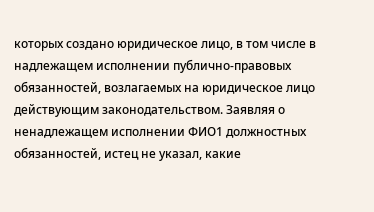которых создано юридическое лицо, в том числе в надлежащем исполнении публично-правовых обязанностей, возлагаемых на юридическое лицо действующим законодательством. Заявляя о ненадлежащем исполнении ФИО1 должностных обязанностей, истец не указал, какие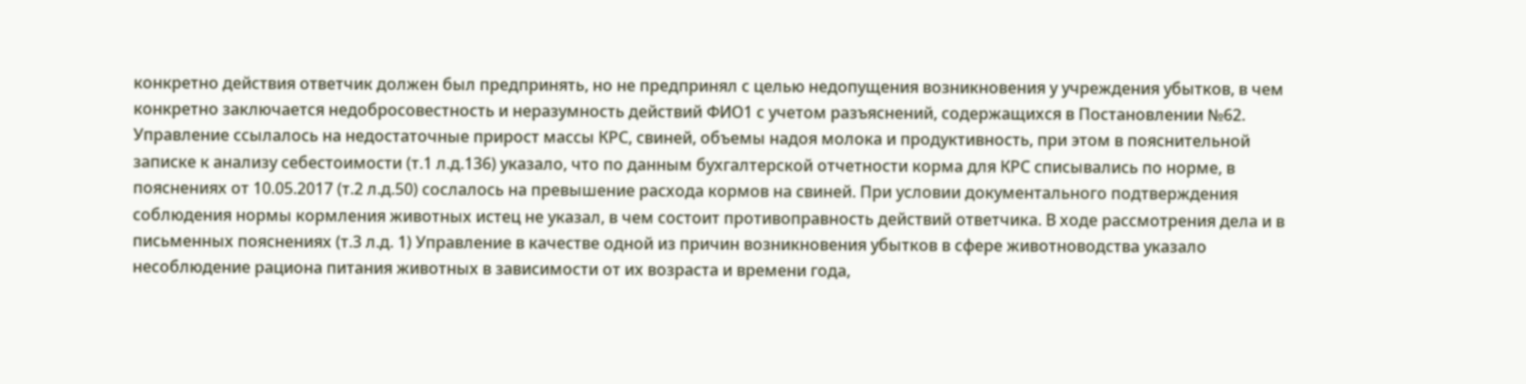конкретно действия ответчик должен был предпринять, но не предпринял с целью недопущения возникновения у учреждения убытков, в чем конкретно заключается недобросовестность и неразумность действий ФИО1 с учетом разъяснений, содержащихся в Постановлении №62. Управление ссылалось на недостаточные прирост массы КРС, свиней, объемы надоя молока и продуктивность, при этом в пояснительной записке к анализу себестоимости (т.1 л.д.136) указало, что по данным бухгалтерской отчетности корма для КРС списывались по норме, в пояснениях от 10.05.2017 (т.2 л.д.50) сослалось на превышение расхода кормов на свиней. При условии документального подтверждения соблюдения нормы кормления животных истец не указал, в чем состоит противоправность действий ответчика. В ходе рассмотрения дела и в письменных пояснениях (т.3 л.д. 1) Управление в качестве одной из причин возникновения убытков в сфере животноводства указало несоблюдение рациона питания животных в зависимости от их возраста и времени года,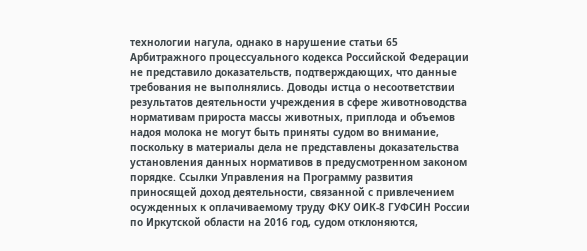технологии нагула, однако в нарушение статьи 65 Арбитражного процессуального кодекса Российской Федерации не представило доказательств, подтверждающих, что данные требования не выполнялись. Доводы истца о несоответствии результатов деятельности учреждения в сфере животноводства нормативам прироста массы животных, приплода и объемов надоя молока не могут быть приняты судом во внимание, поскольку в материалы дела не представлены доказательства установления данных нормативов в предусмотренном законом порядке. Ссылки Управления на Программу развития приносящей доход деятельности, связанной с привлечением осужденных к оплачиваемому труду ФКУ ОИК-8 ГУФСИН России по Иркутской области на 2016 год, судом отклоняются,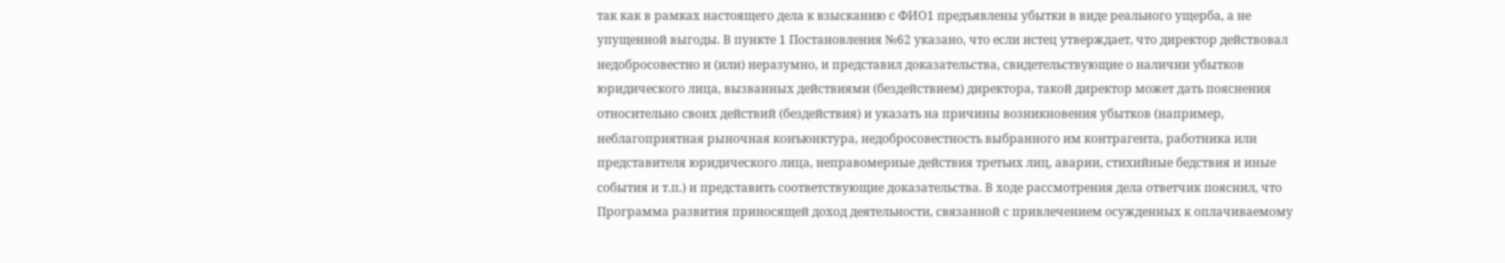так как в рамках настоящего дела к взысканию с ФИО1 предъявлены убытки в виде реального ущерба, а не упущенной выгоды. В пункте 1 Постановления №62 указано, что если истец утверждает, что директор действовал недобросовестно и (или) неразумно, и представил доказательства, свидетельствующие о наличии убытков юридического лица, вызванных действиями (бездействием) директора, такой директор может дать пояснения относительно своих действий (бездействия) и указать на причины возникновения убытков (например, неблагоприятная рыночная конъюнктура, недобросовестность выбранного им контрагента, работника или представителя юридического лица, неправомерные действия третьих лиц, аварии, стихийные бедствия и иные события и т.п.) и представить соответствующие доказательства. В ходе рассмотрения дела ответчик пояснил, что Программа развития приносящей доход деятельности, связанной с привлечением осужденных к оплачиваемому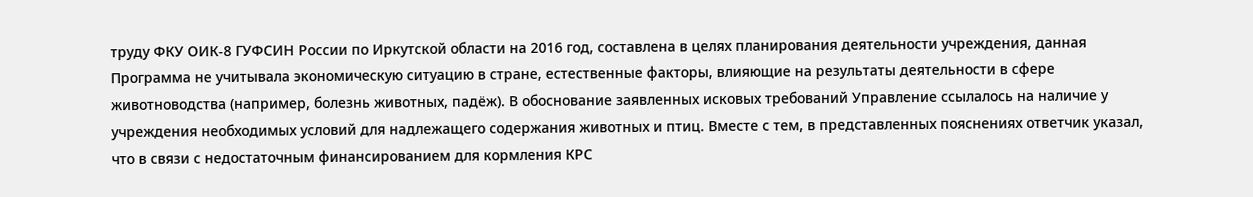труду ФКУ ОИК-8 ГУФСИН России по Иркутской области на 2016 год, составлена в целях планирования деятельности учреждения, данная Программа не учитывала экономическую ситуацию в стране, естественные факторы, влияющие на результаты деятельности в сфере животноводства (например, болезнь животных, падёж). В обоснование заявленных исковых требований Управление ссылалось на наличие у учреждения необходимых условий для надлежащего содержания животных и птиц. Вместе с тем, в представленных пояснениях ответчик указал, что в связи с недостаточным финансированием для кормления КРС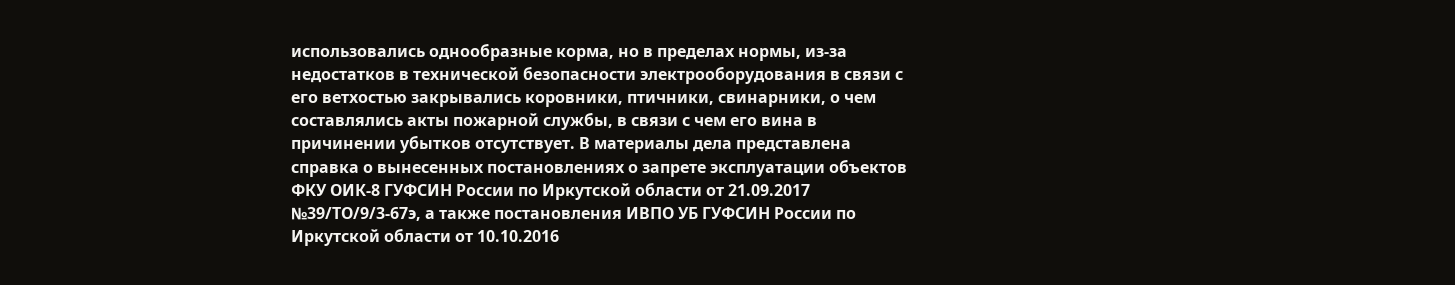использовались однообразные корма, но в пределах нормы, из-за недостатков в технической безопасности электрооборудования в связи с его ветхостью закрывались коровники, птичники, свинарники, о чем составлялись акты пожарной службы, в связи с чем его вина в причинении убытков отсутствует. В материалы дела представлена справка о вынесенных постановлениях о запрете эксплуатации объектов ФКУ ОИК-8 ГУФСИН России по Иркутской области от 21.09.2017 №39/ТО/9/3-67э, а также постановления ИВПО УБ ГУФСИН России по Иркутской области от 10.10.2016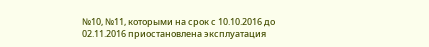№10, №11, которыми на срок с 10.10.2016 до 02.11.2016 приостановлена эксплуатация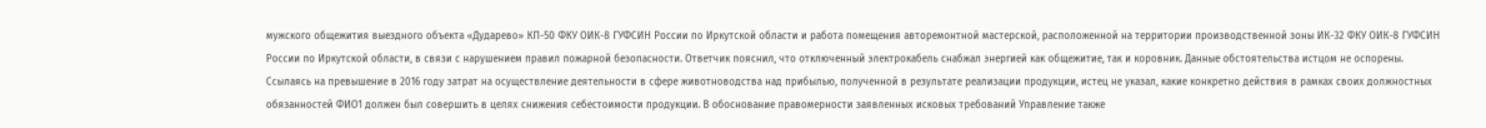мужского общежития выездного объекта «Дударево» КП-50 ФКУ ОИК-8 ГУФСИН России по Иркутской области и работа помещения авторемонтной мастерской, расположенной на территории производственной зоны ИК-32 ФКУ ОИК-8 ГУФСИН России по Иркутской области, в связи с нарушением правил пожарной безопасности. Ответчик пояснил, что отключенный электрокабель снабжал энергией как общежитие, так и коровник. Данные обстоятельства истцом не оспорены. Ссылаясь на превышение в 2016 году затрат на осуществление деятельности в сфере животноводства над прибылью, полученной в результате реализации продукции, истец не указал, какие конкретно действия в рамках своих должностных обязанностей ФИО1 должен был совершить в целях снижения себестоимости продукции. В обоснование правомерности заявленных исковых требований Управление также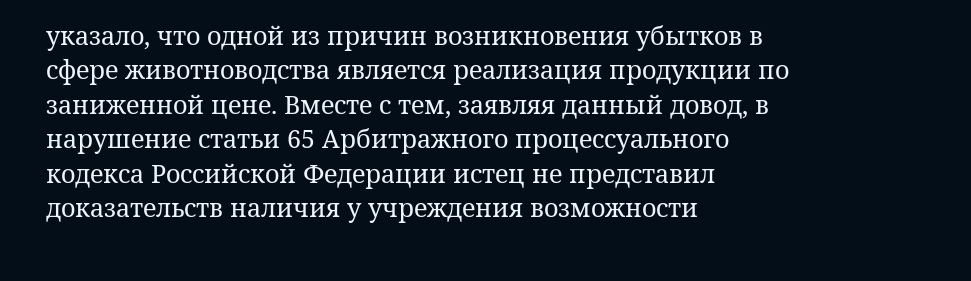указало, что одной из причин возникновения убытков в сфере животноводства является реализация продукции по заниженной цене. Вместе с тем, заявляя данный довод, в нарушение статьи 65 Арбитражного процессуального кодекса Российской Федерации истец не представил доказательств наличия у учреждения возможности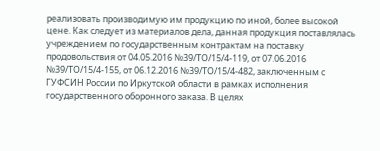реализовать производимую им продукцию по иной, более высокой цене. Как следует из материалов дела, данная продукция поставлялась учреждением по государственным контрактам на поставку продовольствия от 04.05.2016 №39/ТО/15/4-119, от 07.06.2016 №39/ТО/15/4-155, от 06.12.2016 №39/ТО/15/4-482, заключенным с ГУФСИН России по Иркутской области в рамках исполнения государственного оборонного заказа. В целях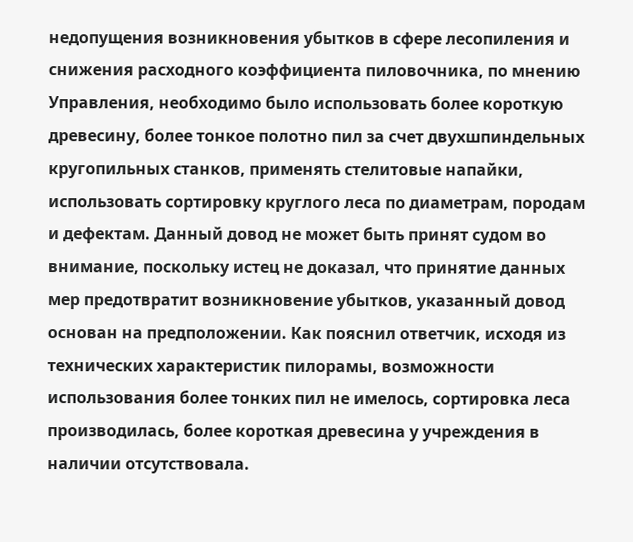недопущения возникновения убытков в сфере лесопиления и снижения расходного коэффициента пиловочника, по мнению Управления, необходимо было использовать более короткую древесину, более тонкое полотно пил за счет двухшпиндельных кругопильных станков, применять стелитовые напайки, использовать сортировку круглого леса по диаметрам, породам и дефектам. Данный довод не может быть принят судом во внимание, поскольку истец не доказал, что принятие данных мер предотвратит возникновение убытков, указанный довод основан на предположении. Как пояснил ответчик, исходя из технических характеристик пилорамы, возможности использования более тонких пил не имелось, сортировка леса производилась, более короткая древесина у учреждения в наличии отсутствовала.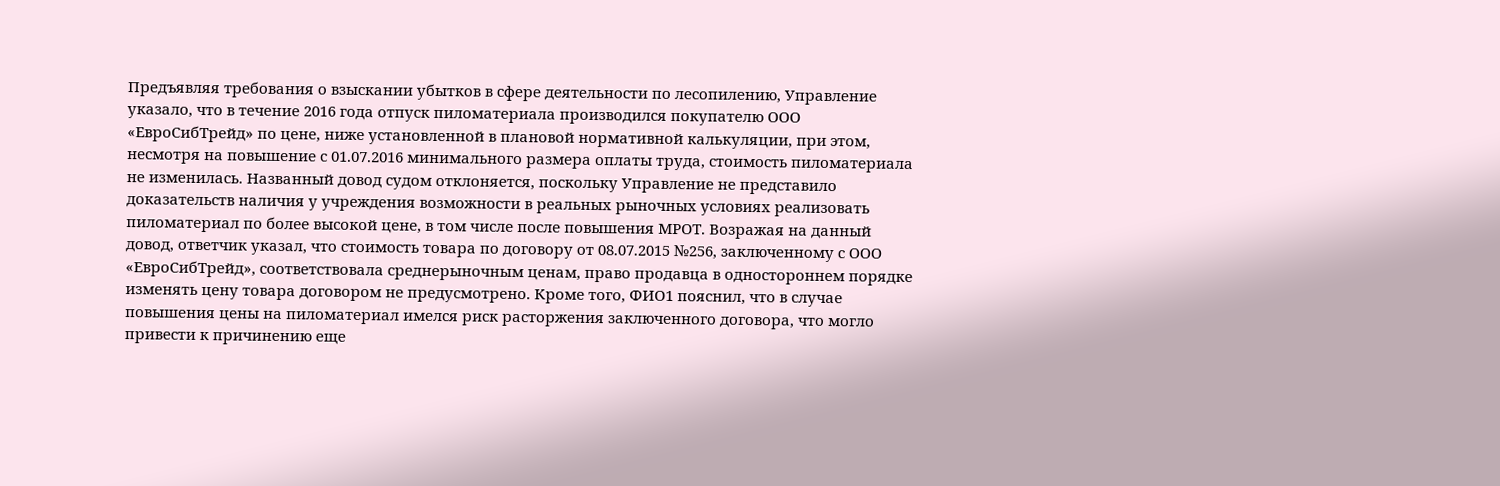Предъявляя требования о взыскании убытков в сфере деятельности по лесопилению, Управление указало, что в течение 2016 года отпуск пиломатериала производился покупателю ООО «ЕвроСибТрейд» по цене, ниже установленной в плановой нормативной калькуляции, при этом, несмотря на повышение с 01.07.2016 минимального размера оплаты труда, стоимость пиломатериала не изменилась. Названный довод судом отклоняется, поскольку Управление не представило доказательств наличия у учреждения возможности в реальных рыночных условиях реализовать пиломатериал по более высокой цене, в том числе после повышения МРОТ. Возражая на данный довод, ответчик указал, что стоимость товара по договору от 08.07.2015 №256, заключенному с ООО «ЕвроСибТрейд», соответствовала среднерыночным ценам, право продавца в одностороннем порядке изменять цену товара договором не предусмотрено. Кроме того, ФИО1 пояснил, что в случае повышения цены на пиломатериал имелся риск расторжения заключенного договора, что могло привести к причинению еще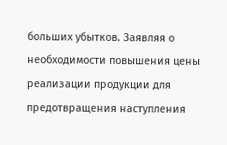больших убытков. Заявляя о необходимости повышения цены реализации продукции для предотвращения наступления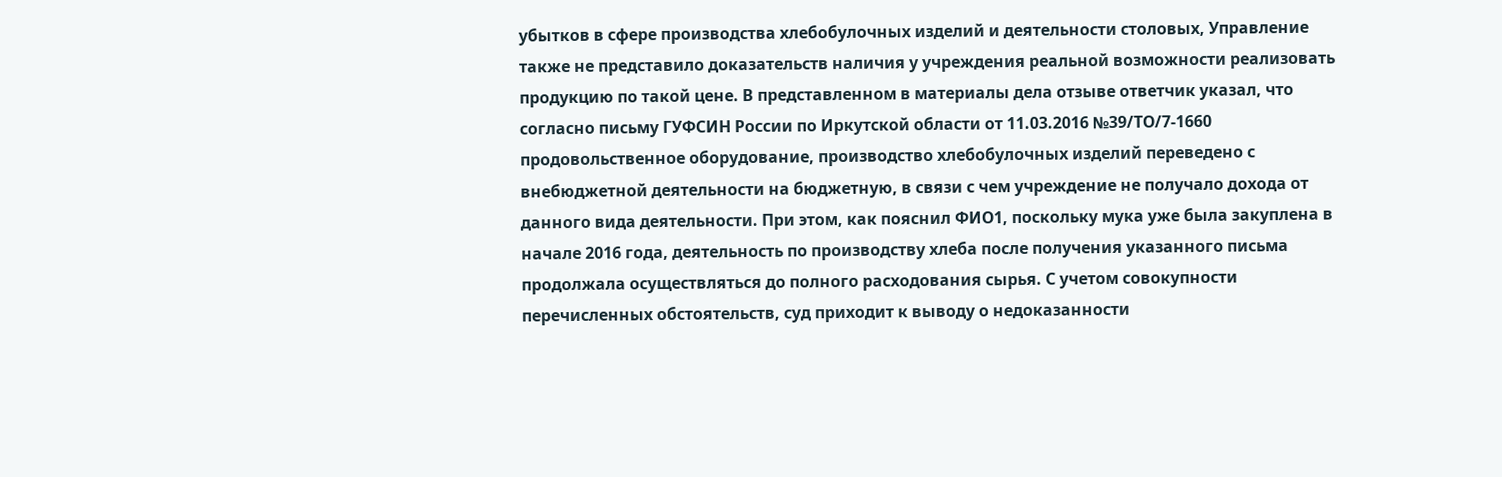убытков в сфере производства хлебобулочных изделий и деятельности столовых, Управление также не представило доказательств наличия у учреждения реальной возможности реализовать продукцию по такой цене. В представленном в материалы дела отзыве ответчик указал, что согласно письму ГУФСИН России по Иркутской области от 11.03.2016 №39/ТО/7-1660 продовольственное оборудование, производство хлебобулочных изделий переведено с внебюджетной деятельности на бюджетную, в связи с чем учреждение не получало дохода от данного вида деятельности. При этом, как пояснил ФИО1, поскольку мука уже была закуплена в начале 2016 года, деятельность по производству хлеба после получения указанного письма продолжала осуществляться до полного расходования сырья. С учетом совокупности перечисленных обстоятельств, суд приходит к выводу о недоказанности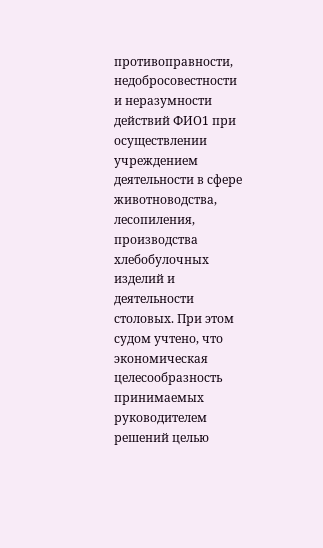противоправности, недобросовестности и неразумности действий ФИО1 при осуществлении учреждением деятельности в сфере животноводства, лесопиления, производства хлебобулочных изделий и деятельности столовых. При этом судом учтено, что экономическая целесообразность принимаемых руководителем решений целью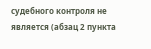судебного контроля не является (абзац 2 пункта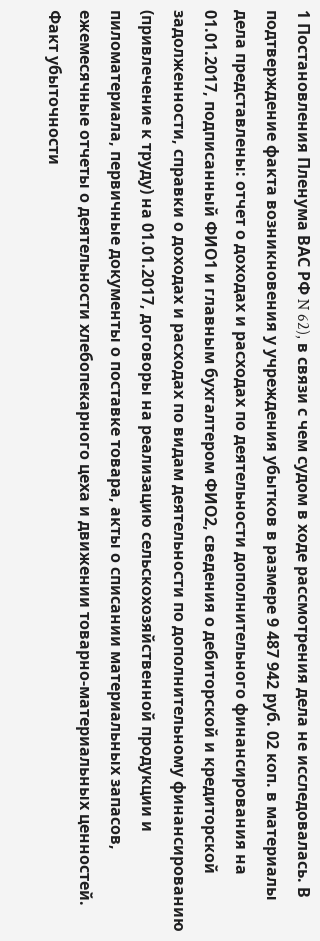1 Постановления Пленума ВАС РФ N 62), в связи с чем судом в ходе рассмотрения дела не исследовалась. В подтверждение факта возникновения у учреждения убытков в размере 9 487 942 руб. 02 коп. в материалы дела представлены: отчет о доходах и расходах по деятельности дополнительного финансирования на 01.01.2017, подписанный ФИО1 и главным бухгалтером ФИО2, сведения о дебиторской и кредиторской задолженности, справки о доходах и расходах по видам деятельности по дополнительному финансированию (привлечение к труду) на 01.01.2017, договоры на реализацию сельскохозяйственной продукции и пиломатериала, первичные документы о поставке товара, акты о списании материальных запасов, ежемесячные отчеты о деятельности хлебопекарного цеха и движении товарно-материальных ценностей. Факт убыточности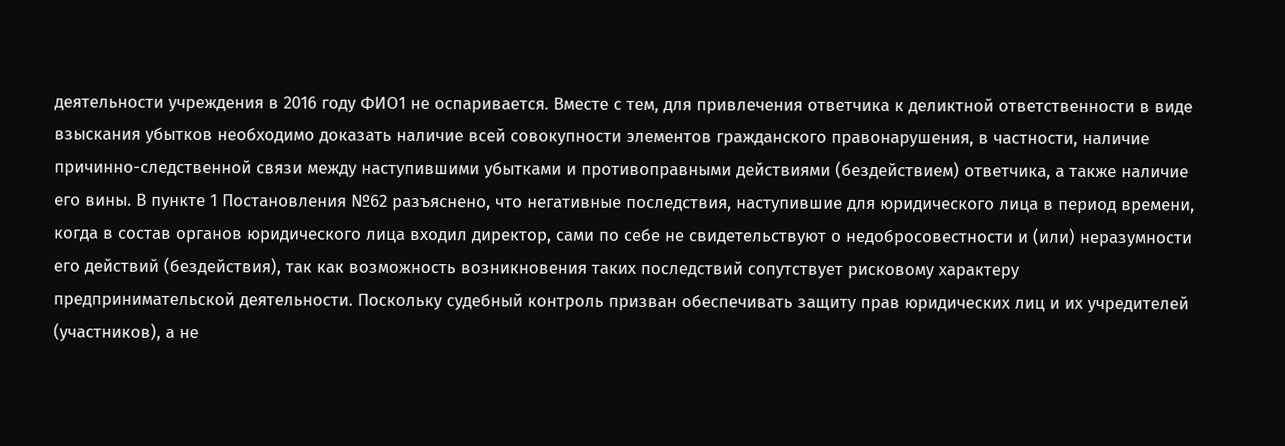деятельности учреждения в 2016 году ФИО1 не оспаривается. Вместе с тем, для привлечения ответчика к деликтной ответственности в виде взыскания убытков необходимо доказать наличие всей совокупности элементов гражданского правонарушения, в частности, наличие причинно-следственной связи между наступившими убытками и противоправными действиями (бездействием) ответчика, а также наличие его вины. В пункте 1 Постановления №62 разъяснено, что негативные последствия, наступившие для юридического лица в период времени, когда в состав органов юридического лица входил директор, сами по себе не свидетельствуют о недобросовестности и (или) неразумности его действий (бездействия), так как возможность возникновения таких последствий сопутствует рисковому характеру предпринимательской деятельности. Поскольку судебный контроль призван обеспечивать защиту прав юридических лиц и их учредителей (участников), а не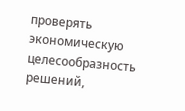проверять экономическую целесообразность решений,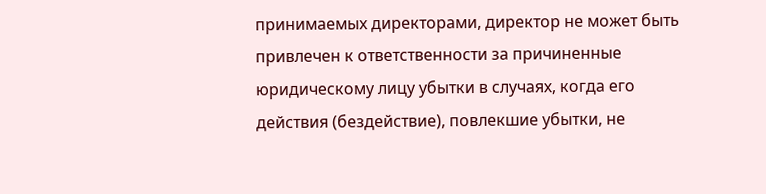принимаемых директорами, директор не может быть привлечен к ответственности за причиненные юридическому лицу убытки в случаях, когда его действия (бездействие), повлекшие убытки, не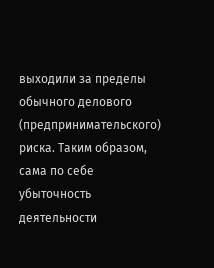выходили за пределы обычного делового (предпринимательского) риска. Таким образом, сама по себе убыточность деятельности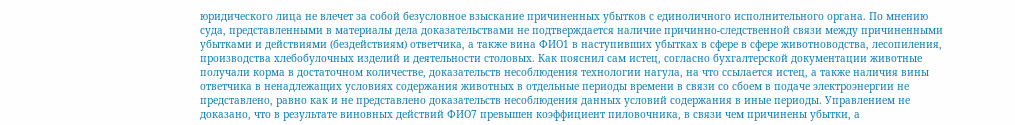юридического лица не влечет за собой безусловное взыскание причиненных убытков с единоличного исполнительного органа. По мнению суда, представленными в материалы дела доказательствами не подтверждается наличие причинно-следственной связи между причиненными убытками и действиями (бездействиям) ответчика, а также вина ФИО1 в наступивших убытках в сфере в сфере животноводства, лесопиления, производства хлебобулочных изделий и деятельности столовых. Как пояснил сам истец, согласно бухгалтерской документации животные получали корма в достаточном количестве, доказательств несоблюдения технологии нагула, на что ссылается истец, а также наличия вины ответчика в ненадлежащих условиях содержания животных в отдельные периоды времени в связи со сбоем в подаче электроэнергии не представлено, равно как и не представлено доказательств несоблюдения данных условий содержания в иные периоды. Управлением не доказано, что в результате виновных действий ФИО7 превышен коэффициент пиловочника, в связи чем причинены убытки, а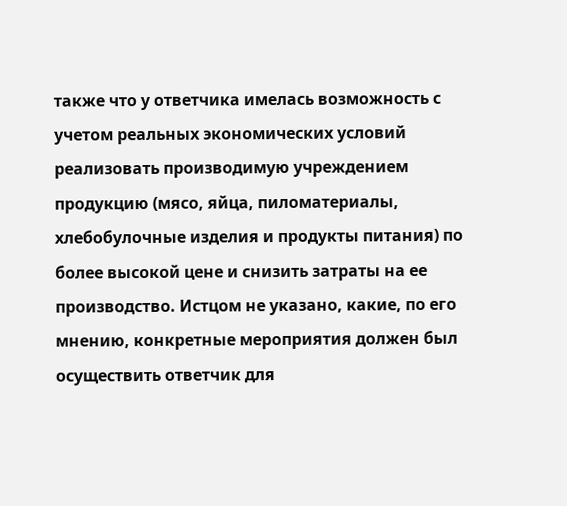также что у ответчика имелась возможность с учетом реальных экономических условий реализовать производимую учреждением продукцию (мясо, яйца, пиломатериалы, хлебобулочные изделия и продукты питания) по более высокой цене и снизить затраты на ее производство. Истцом не указано, какие, по его мнению, конкретные мероприятия должен был осуществить ответчик для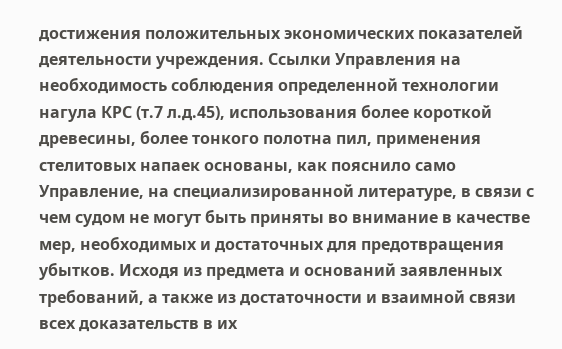достижения положительных экономических показателей деятельности учреждения. Ссылки Управления на необходимость соблюдения определенной технологии нагула КРС (т.7 л.д.45), использования более короткой древесины, более тонкого полотна пил, применения стелитовых напаек основаны, как пояснило само Управление, на специализированной литературе, в связи с чем судом не могут быть приняты во внимание в качестве мер, необходимых и достаточных для предотвращения убытков. Исходя из предмета и оснований заявленных требований, а также из достаточности и взаимной связи всех доказательств в их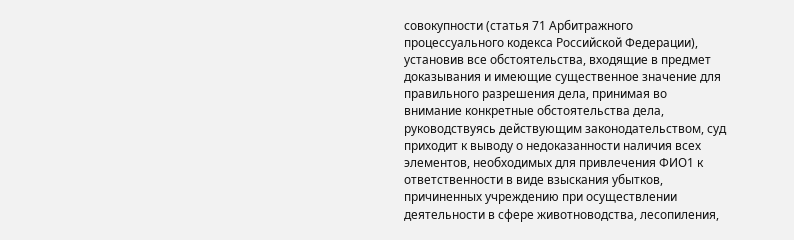совокупности (статья 71 Арбитражного процессуального кодекса Российской Федерации), установив все обстоятельства, входящие в предмет доказывания и имеющие существенное значение для правильного разрешения дела, принимая во внимание конкретные обстоятельства дела, руководствуясь действующим законодательством, суд приходит к выводу о недоказанности наличия всех элементов, необходимых для привлечения ФИО1 к ответственности в виде взыскания убытков, причиненных учреждению при осуществлении деятельности в сфере животноводства, лесопиления,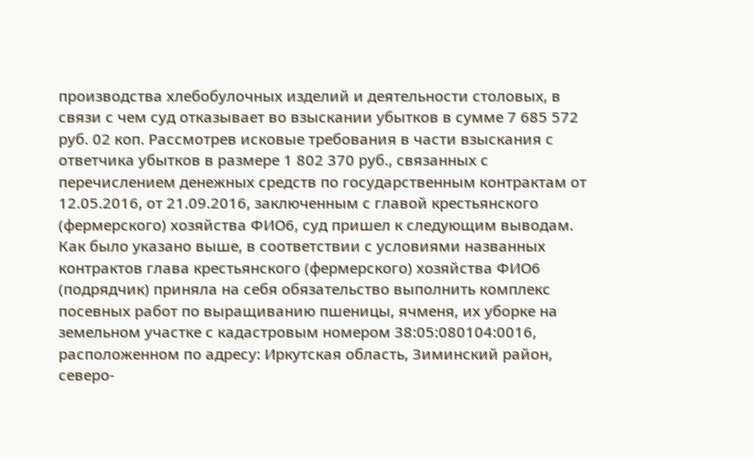производства хлебобулочных изделий и деятельности столовых, в связи с чем суд отказывает во взыскании убытков в сумме 7 685 572 руб. 02 коп. Рассмотрев исковые требования в части взыскания с ответчика убытков в размере 1 802 370 руб., связанных с перечислением денежных средств по государственным контрактам от 12.05.2016, от 21.09.2016, заключенным с главой крестьянского (фермерского) хозяйства ФИО6, суд пришел к следующим выводам. Как было указано выше, в соответствии с условиями названных контрактов глава крестьянского (фермерского) хозяйства ФИО6 (подрядчик) приняла на себя обязательство выполнить комплекс посевных работ по выращиванию пшеницы, ячменя, их уборке на земельном участке с кадастровым номером 38:05:080104:0016, расположенном по адресу: Иркутская область, Зиминский район, северо-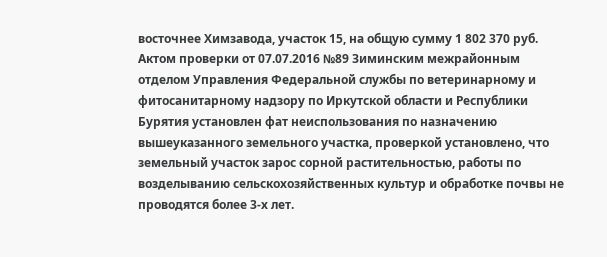восточнее Химзавода, участок 15, на общую сумму 1 802 370 руб. Актом проверки от 07.07.2016 №89 Зиминским межрайонным отделом Управления Федеральной службы по ветеринарному и фитосанитарному надзору по Иркутской области и Республики Бурятия установлен фат неиспользования по назначению вышеуказанного земельного участка, проверкой установлено, что земельный участок зарос сорной растительностью, работы по возделыванию сельскохозяйственных культур и обработке почвы не проводятся более 3-х лет.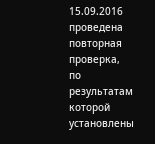15.09.2016 проведена повторная проверка, по результатам которой установлены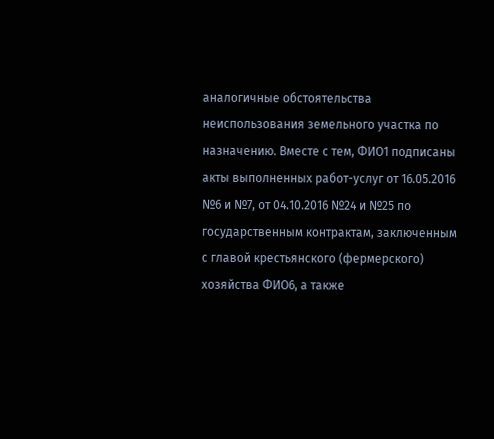аналогичные обстоятельства неиспользования земельного участка по назначению. Вместе с тем, ФИО1 подписаны акты выполненных работ-услуг от 16.05.2016 №6 и №7, от 04.10.2016 №24 и №25 по государственным контрактам, заключенным с главой крестьянского (фермерского) хозяйства ФИО6, а также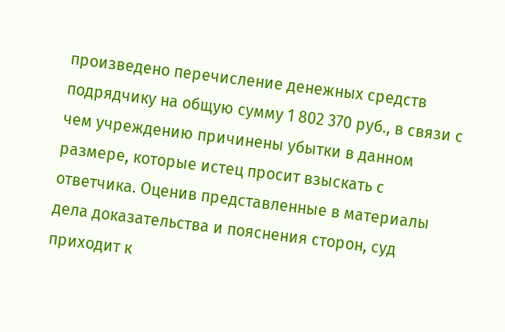произведено перечисление денежных средств подрядчику на общую сумму 1 802 370 руб., в связи с чем учреждению причинены убытки в данном размере, которые истец просит взыскать с ответчика. Оценив представленные в материалы дела доказательства и пояснения сторон, суд приходит к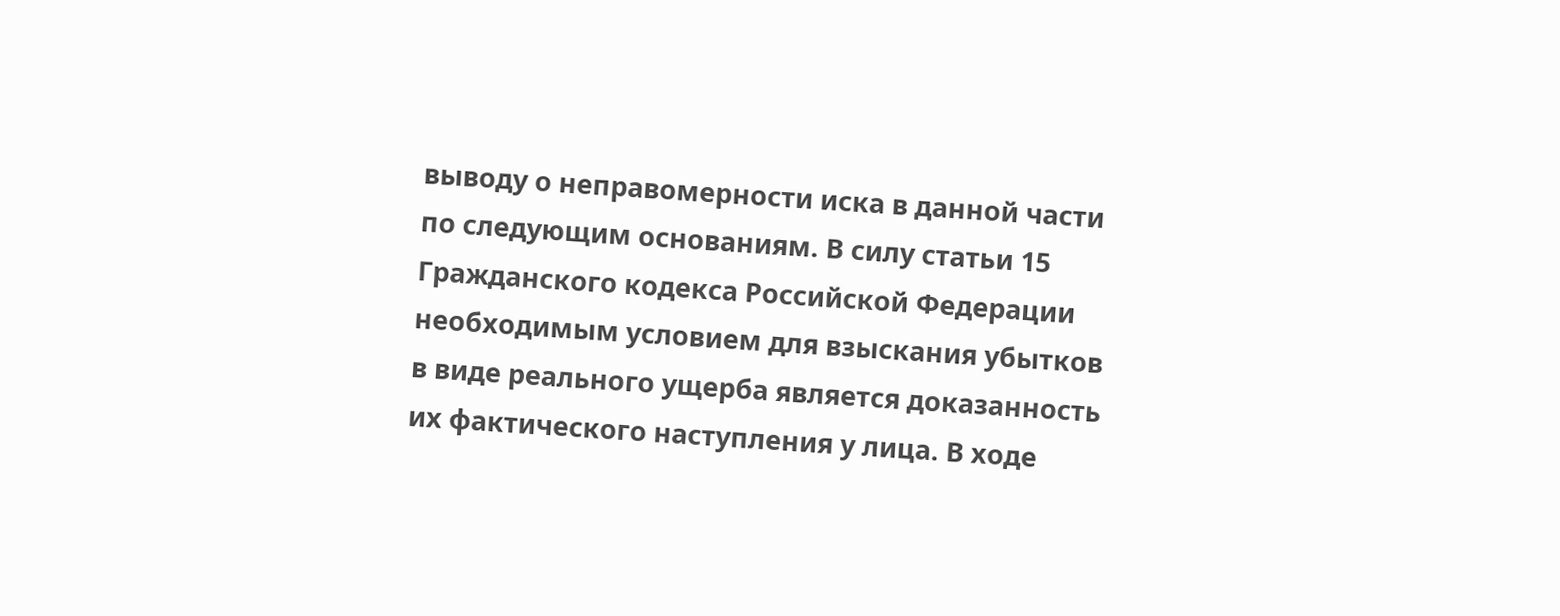выводу о неправомерности иска в данной части по следующим основаниям. В силу статьи 15 Гражданского кодекса Российской Федерации необходимым условием для взыскания убытков в виде реального ущерба является доказанность их фактического наступления у лица. В ходе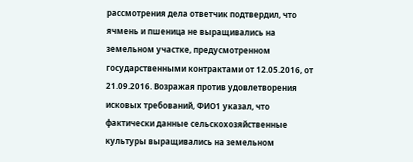рассмотрения дела ответчик подтвердил, что ячмень и пшеница не выращивались на земельном участке, предусмотренном государственными контрактами от 12.05.2016, от 21.09.2016. Возражая против удовлетворения исковых требований, ФИО1 указал, что фактически данные сельскохозяйственные культуры выращивались на земельном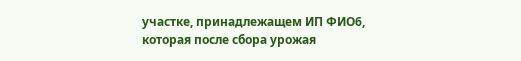участке, принадлежащем ИП ФИО6, которая после сбора урожая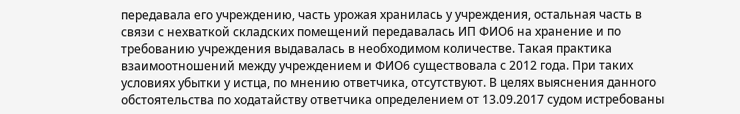передавала его учреждению, часть урожая хранилась у учреждения, остальная часть в связи с нехваткой складских помещений передавалась ИП ФИО6 на хранение и по требованию учреждения выдавалась в необходимом количестве. Такая практика взаимоотношений между учреждением и ФИО6 существовала с 2012 года. При таких условиях убытки у истца, по мнению ответчика, отсутствуют. В целях выяснения данного обстоятельства по ходатайству ответчика определением от 13.09.2017 судом истребованы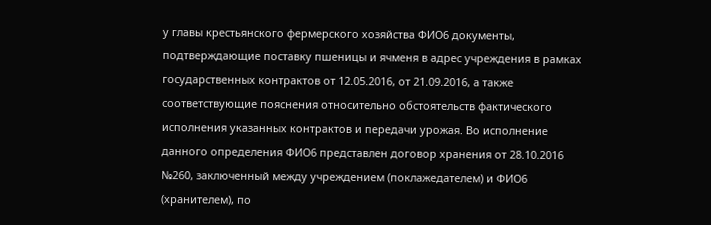у главы крестьянского фермерского хозяйства ФИО6 документы, подтверждающие поставку пшеницы и ячменя в адрес учреждения в рамках государственных контрактов от 12.05.2016, от 21.09.2016, а также соответствующие пояснения относительно обстоятельств фактического исполнения указанных контрактов и передачи урожая. Во исполнение данного определения ФИО6 представлен договор хранения от 28.10.2016 №260, заключенный между учреждением (поклажедателем) и ФИО6 (хранителем), по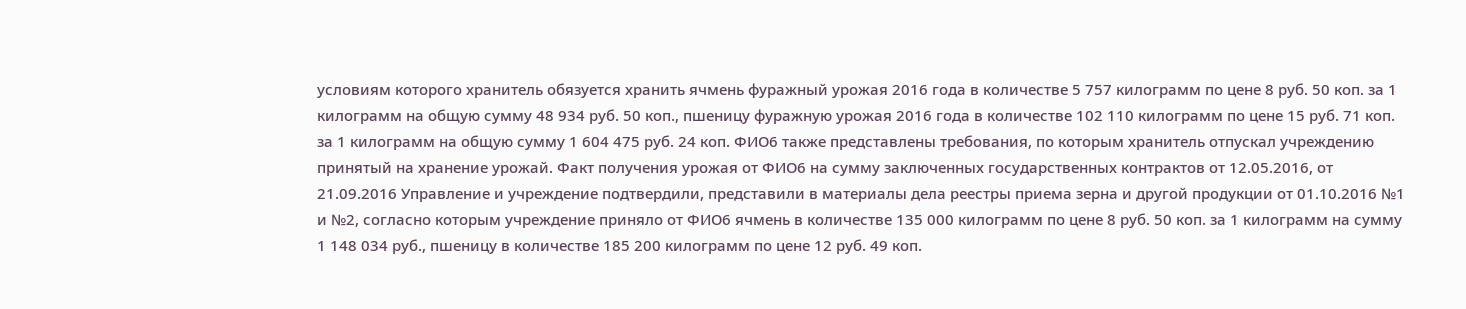условиям которого хранитель обязуется хранить ячмень фуражный урожая 2016 года в количестве 5 757 килограмм по цене 8 руб. 50 коп. за 1 килограмм на общую сумму 48 934 руб. 50 коп., пшеницу фуражную урожая 2016 года в количестве 102 110 килограмм по цене 15 руб. 71 коп. за 1 килограмм на общую сумму 1 604 475 руб. 24 коп. ФИО6 также представлены требования, по которым хранитель отпускал учреждению принятый на хранение урожай. Факт получения урожая от ФИО6 на сумму заключенных государственных контрактов от 12.05.2016, от 21.09.2016 Управление и учреждение подтвердили, представили в материалы дела реестры приема зерна и другой продукции от 01.10.2016 №1 и №2, согласно которым учреждение приняло от ФИО6 ячмень в количестве 135 000 килограмм по цене 8 руб. 50 коп. за 1 килограмм на сумму 1 148 034 руб., пшеницу в количестве 185 200 килограмм по цене 12 руб. 49 коп.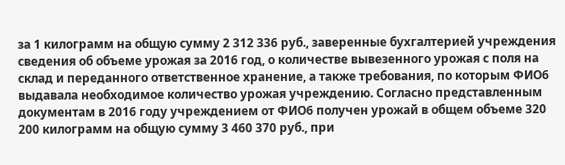за 1 килограмм на общую сумму 2 312 336 руб., заверенные бухгалтерией учреждения сведения об объеме урожая за 2016 год, о количестве вывезенного урожая с поля на склад и переданного ответственное хранение, а также требования, по которым ФИО6 выдавала необходимое количество урожая учреждению. Согласно представленным документам в 2016 году учреждением от ФИО6 получен урожай в общем объеме 320 200 килограмм на общую сумму 3 460 370 руб., при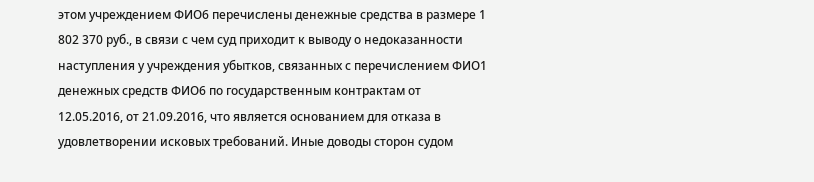этом учреждением ФИО6 перечислены денежные средства в размере 1 802 370 руб., в связи с чем суд приходит к выводу о недоказанности наступления у учреждения убытков, связанных с перечислением ФИО1 денежных средств ФИО6 по государственным контрактам от 12.05.2016, от 21.09.2016, что является основанием для отказа в удовлетворении исковых требований. Иные доводы сторон судом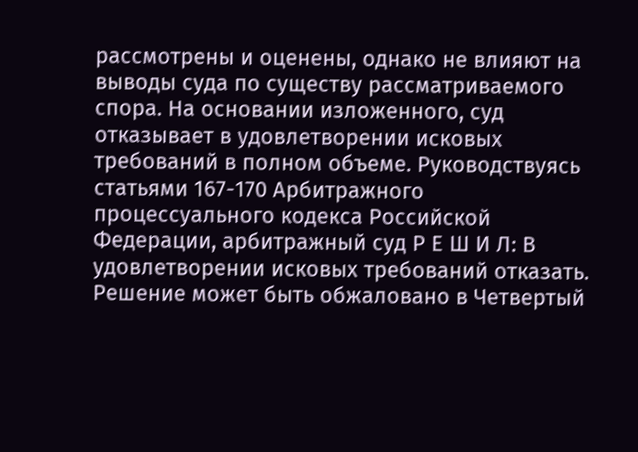рассмотрены и оценены, однако не влияют на выводы суда по существу рассматриваемого спора. На основании изложенного, суд отказывает в удовлетворении исковых требований в полном объеме. Руководствуясь статьями 167-170 Арбитражного процессуального кодекса Российской Федерации, арбитражный суд Р Е Ш И Л: В удовлетворении исковых требований отказать. Решение может быть обжаловано в Четвертый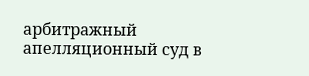арбитражный апелляционный суд в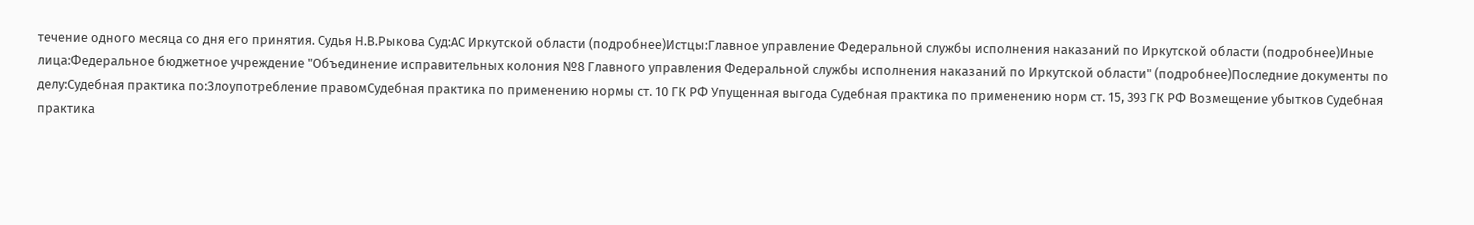течение одного месяца со дня его принятия. Судья Н.В.Рыкова Суд:АС Иркутской области (подробнее)Истцы:Главное управление Федеральной службы исполнения наказаний по Иркутской области (подробнее)Иные лица:Федеральное бюджетное учреждение "Объединение исправительных колония №8 Главного управления Федеральной службы исполнения наказаний по Иркутской области" (подробнее)Последние документы по делу:Судебная практика по:Злоупотребление правомСудебная практика по применению нормы ст. 10 ГК РФ Упущенная выгода Судебная практика по применению норм ст. 15, 393 ГК РФ Возмещение убытков Судебная практика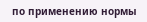по применению нормы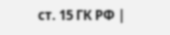ст. 15 ГК РФ |